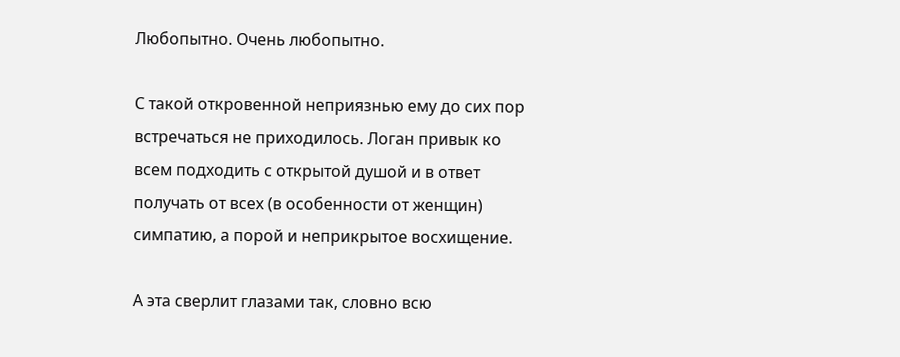Любопытно. Очень любопытно.

С такой откровенной неприязнью ему до сих пор встречаться не приходилось. Логан привык ко всем подходить с открытой душой и в ответ получать от всех (в особенности от женщин) симпатию, а порой и неприкрытое восхищение.

А эта сверлит глазами так, словно всю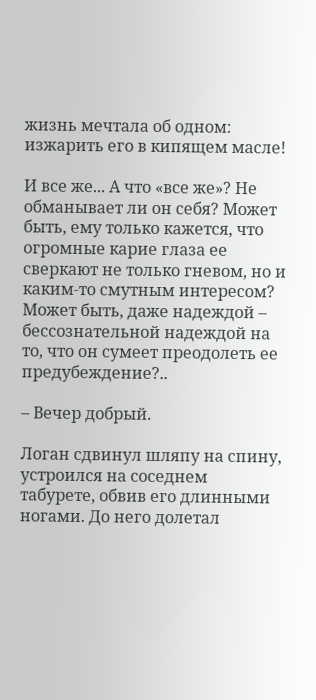жизнь мечтала об одном: изжарить его в кипящем масле!

И все же... А что «все же»? Не обманывает ли он себя? Может быть, ему только кажется, что огромные карие глаза ее сверкают не только гневом, но и каким-то смутным интересом? Может быть, даже надеждой – бессознательной надеждой на то, что он сумеет преодолеть ее предубеждение?..

– Вечер добрый.

Логан сдвинул шляпу на спину, устроился на соседнем табурете, обвив его длинными ногами. До него долетал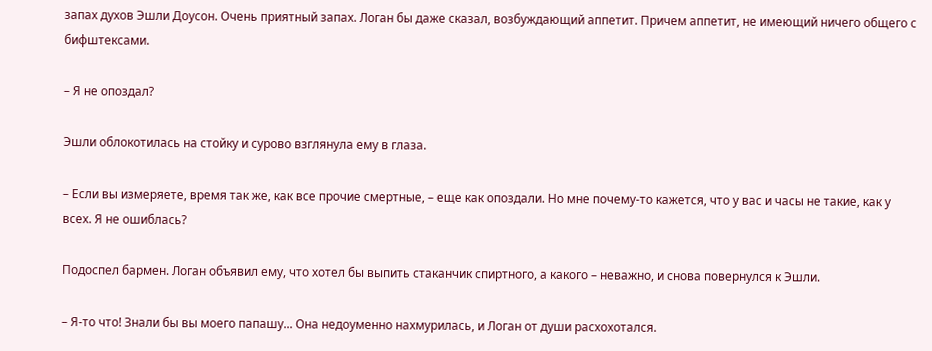запах духов Эшли Доусон. Очень приятный запах. Логан бы даже сказал, возбуждающий аппетит. Причем аппетит, не имеющий ничего общего с бифштексами.

– Я не опоздал?

Эшли облокотилась на стойку и сурово взглянула ему в глаза.

– Если вы измеряете, время так же, как все прочие смертные, – еще как опоздали. Но мне почему-то кажется, что у вас и часы не такие, как у всех. Я не ошиблась?

Подоспел бармен. Логан объявил ему, что хотел бы выпить стаканчик спиртного, а какого – неважно, и снова повернулся к Эшли.

– Я-то что! Знали бы вы моего папашу... Она недоуменно нахмурилась, и Логан от души расхохотался.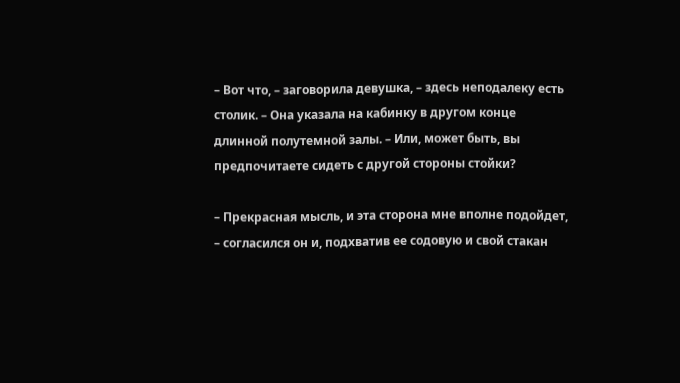– Вот что, – заговорила девушка, – здесь неподалеку есть столик. – Она указала на кабинку в другом конце длинной полутемной залы. – Или, может быть, вы предпочитаете сидеть с другой стороны стойки?

– Прекрасная мысль, и эта сторона мне вполне подойдет, – согласился он и, подхватив ее содовую и свой стакан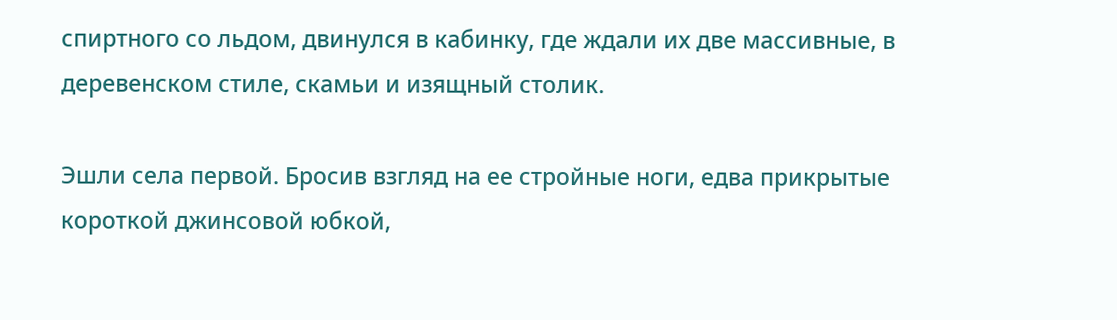спиртного со льдом, двинулся в кабинку, где ждали их две массивные, в деревенском стиле, скамьи и изящный столик.

Эшли села первой. Бросив взгляд на ее стройные ноги, едва прикрытые короткой джинсовой юбкой,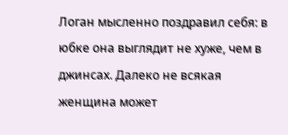Логан мысленно поздравил себя: в юбке она выглядит не хуже, чем в джинсах. Далеко не всякая женщина может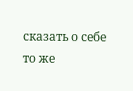сказать о себе то же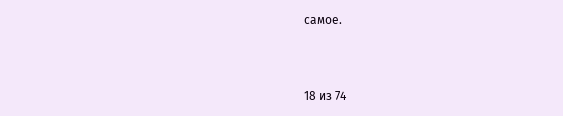самое.



18 из 74